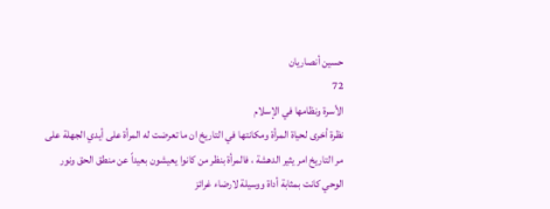حسين أنصاريان
72
الأسرة ونظامها في الإسلام
نظرة أخرى لحياة المرأة ومكانتها في التاريخ ان ما تعرضت له المرأة على أيدي الجهلة على مر التاريخ امر يثير الدهشة ، فالمرأة بنظر من كانوا يعيشون بعيداً عن منطق الحق ونور الوحي كانت بمثابة أداة ووسيلة لارضاء غرائز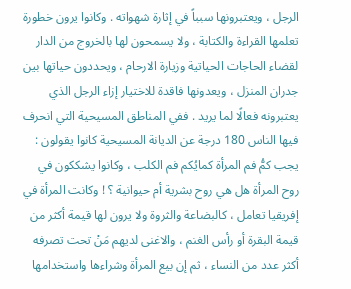الرجل ، ويعتبرونها سبباً في إثارة شهواته . وكانوا يرون خطورة تعلمها القراءة والكتابة ، ولا يسمحون لها بالخروج من الدار لقضاء الحاجات الحياتية وزيارة الارحام ، ويحددون حياتها بين جدران المنزل ، ويعدونها فاقدة للاختيار إزاء الرجل الذي يعتبرونه فعالًا لما يريد . ففي المناطق المسيحية التي انحرف فيها الناس 180 درجة عن الديانة المسيحية كانوا يقولون : يجب كمُّ فم المرأة كمايُكم فم الكلب ، وكانوا يشككون في روح المرأة هل هي روح بشرية أم حيوانية ؟ ! وكانت المرأة في إفريقيا تعامل ، كالبضاعة والثروة ولا يرون لها قيمة أكثر من قيمة البقرة أو رأس الغنم ، والاغنى لديهم مَنْ تحت تصرفه أكثر عدد من النساء ، ثم إن بيع المرأة وشراءها واستخدامها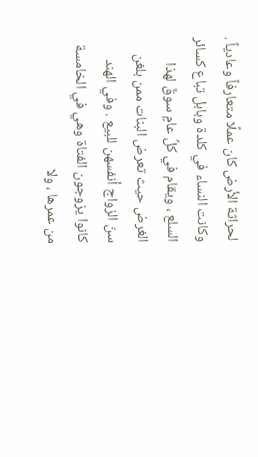لحراثة الأرض كان عملًا متعارفاً وعادياً . وكانت النساء في كلدة وبابل تباع كسائر السلع ، ويقام في كلِّ عامٍ سوقٌ لهذا الغرض حيث تعرض البنات ممن بلغن سنّ الزواج أنفسهن للبيع . وفي الهند كانوا يزوجون الفتاة وهي في الخامسة من عمرها ، ولا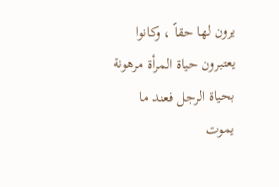يرون لها حقاً ، وكانوا يعتبرون حياة المرأة مرهونة بحياة الرجل فعند ما يموت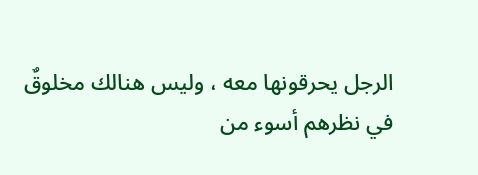الرجل يحرقونها معه ، وليس هنالك مخلوقٌ في نظرهم أسوء من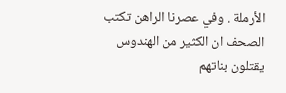الأرملة . وفي عصرنا الراهن تكتب الصحف ان الكثير من الهندوس يقتلون بناتهم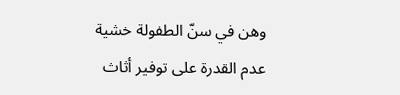وهن في سنّ الطفولة خشية عدم القدرة على توفير أثاث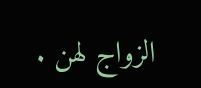الزواج لهن .